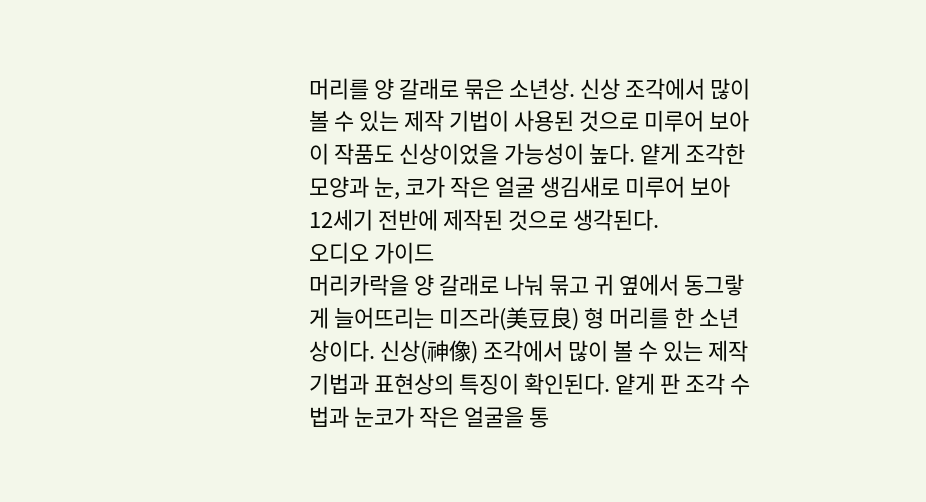머리를 양 갈래로 묶은 소년상. 신상 조각에서 많이 볼 수 있는 제작 기법이 사용된 것으로 미루어 보아 이 작품도 신상이었을 가능성이 높다. 얕게 조각한 모양과 눈, 코가 작은 얼굴 생김새로 미루어 보아 12세기 전반에 제작된 것으로 생각된다.
오디오 가이드
머리카락을 양 갈래로 나눠 묶고 귀 옆에서 동그랗게 늘어뜨리는 미즈라(美豆良) 형 머리를 한 소년상이다. 신상(神像) 조각에서 많이 볼 수 있는 제작 기법과 표현상의 특징이 확인된다. 얕게 판 조각 수법과 눈코가 작은 얼굴을 통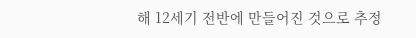해 12세기 전반에 만들어진 것으로 추정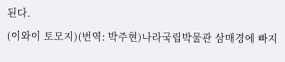된다.
(이와이 토모지)(번역: 박주현)나라국립박물관 삼매경에 빠지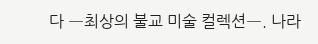다 ―최상의 불교 미술 컬렉션―. 나라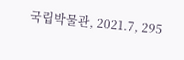국립박물관, 2021.7, 295